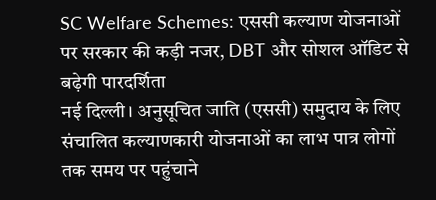SC Welfare Schemes: एससी कल्याण योजनाओं पर सरकार की कड़ी नजर, DBT और सोशल ऑडिट से बढ़ेगी पारदर्शिता
नई दिल्ली। अनुसूचित जाति (एससी) समुदाय के लिए संचालित कल्याणकारी योजनाओं का लाभ पात्र लोगों तक समय पर पहुंचाने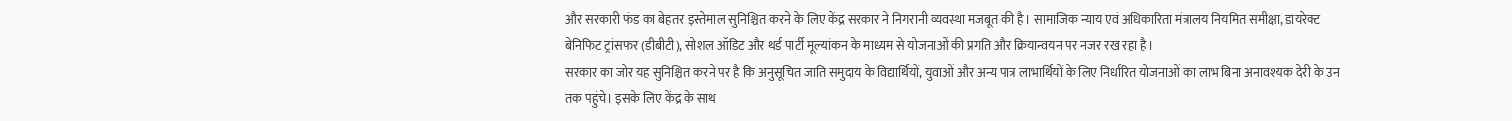और सरकारी फंड का बेहतर इस्तेमाल सुनिश्चित करने के लिए केंद्र सरकार ने निगरानी व्यवस्था मजबूत की है। सामाजिक न्याय एवं अधिकारिता मंत्रालय नियमित समीक्षा, डायरेक्ट बेनिफिट ट्रांसफर (डीबीटी), सोशल ऑडिट और थर्ड पार्टी मूल्यांकन के माध्यम से योजनाओं की प्रगति और क्रियान्वयन पर नजर रख रहा है।
सरकार का जोर यह सुनिश्चित करने पर है कि अनुसूचित जाति समुदाय के विद्यार्थियों, युवाओं और अन्य पात्र लाभार्थियों के लिए निर्धारित योजनाओं का लाभ बिना अनावश्यक देरी के उन तक पहुंचे। इसके लिए केंद्र के साथ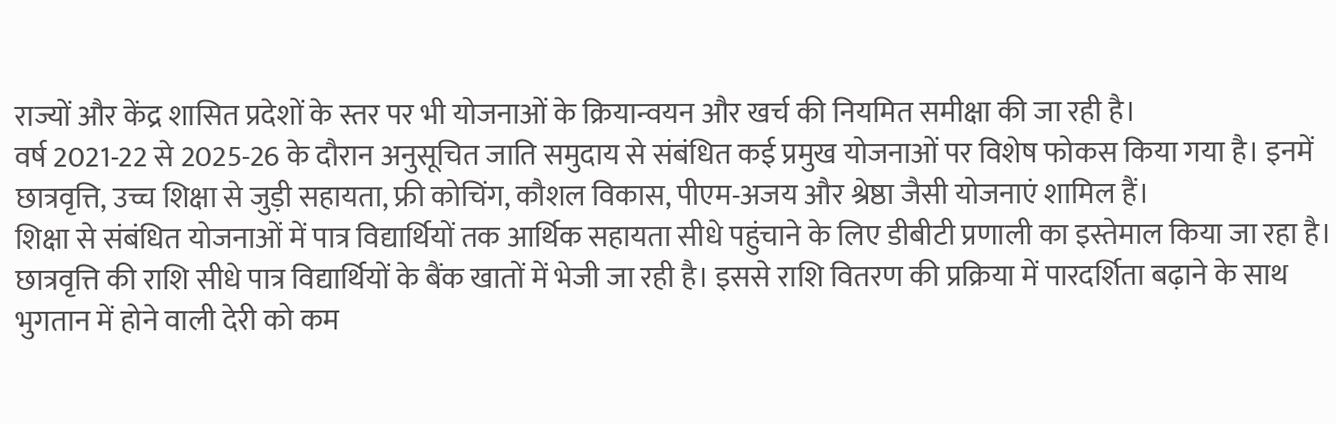राज्यों और केंद्र शासित प्रदेशों के स्तर पर भी योजनाओं के क्रियान्वयन और खर्च की नियमित समीक्षा की जा रही है।
वर्ष 2021-22 से 2025-26 के दौरान अनुसूचित जाति समुदाय से संबंधित कई प्रमुख योजनाओं पर विशेष फोकस किया गया है। इनमें छात्रवृत्ति, उच्च शिक्षा से जुड़ी सहायता, फ्री कोचिंग, कौशल विकास, पीएम-अजय और श्रेष्ठा जैसी योजनाएं शामिल हैं।
शिक्षा से संबंधित योजनाओं में पात्र विद्यार्थियों तक आर्थिक सहायता सीधे पहुंचाने के लिए डीबीटी प्रणाली का इस्तेमाल किया जा रहा है। छात्रवृत्ति की राशि सीधे पात्र विद्यार्थियों के बैंक खातों में भेजी जा रही है। इससे राशि वितरण की प्रक्रिया में पारदर्शिता बढ़ाने के साथ भुगतान में होने वाली देरी को कम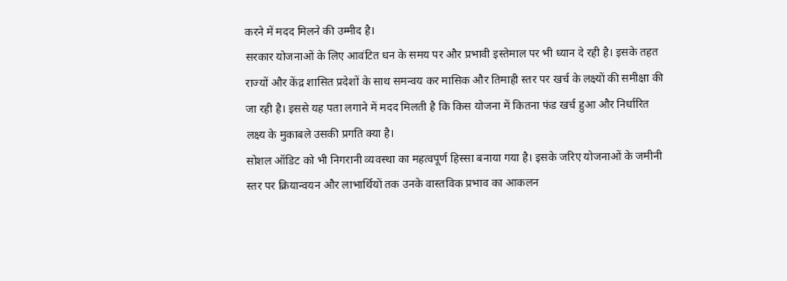करने में मदद मिलने की उम्मीद है।
सरकार योजनाओं के लिए आवंटित धन के समय पर और प्रभावी इस्तेमाल पर भी ध्यान दे रही है। इसके तहत राज्यों और केंद्र शासित प्रदेशों के साथ समन्वय कर मासिक और तिमाही स्तर पर खर्च के लक्ष्यों की समीक्षा की जा रही है। इससे यह पता लगाने में मदद मिलती है कि किस योजना में कितना फंड खर्च हुआ और निर्धारित लक्ष्य के मुकाबले उसकी प्रगति क्या है।
सोशल ऑडिट को भी निगरानी व्यवस्था का महत्वपूर्ण हिस्सा बनाया गया है। इसके जरिए योजनाओं के जमीनी स्तर पर क्रियान्वयन और लाभार्थियों तक उनके वास्तविक प्रभाव का आकलन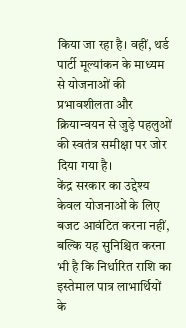किया जा रहा है। वहीं, थर्ड पार्टी मूल्यांकन के माध्यम से योजनाओं की प्रभावशीलता और क्रियान्वयन से जुड़े पहलुओं की स्वतंत्र समीक्षा पर जोर दिया गया है।
केंद्र सरकार का उद्देश्य केवल योजनाओं के लिए बजट आवंटित करना नहीं, बल्कि यह सुनिश्चित करना भी है कि निर्धारित राशि का इस्तेमाल पात्र लाभार्थियों के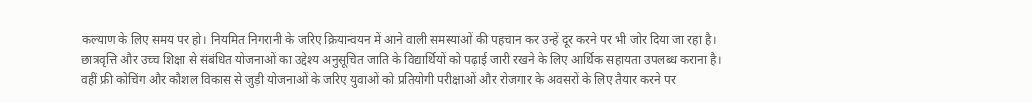कल्याण के लिए समय पर हो। नियमित निगरानी के जरिए क्रियान्वयन में आने वाली समस्याओं की पहचान कर उन्हें दूर करने पर भी जोर दिया जा रहा है।
छात्रवृत्ति और उच्च शिक्षा से संबंधित योजनाओं का उद्देश्य अनुसूचित जाति के विद्यार्थियों को पढ़ाई जारी रखने के लिए आर्थिक सहायता उपलब्ध कराना है। वहीं फ्री कोचिंग और कौशल विकास से जुड़ी योजनाओं के जरिए युवाओं को प्रतियोगी परीक्षाओं और रोजगार के अवसरों के लिए तैयार करने पर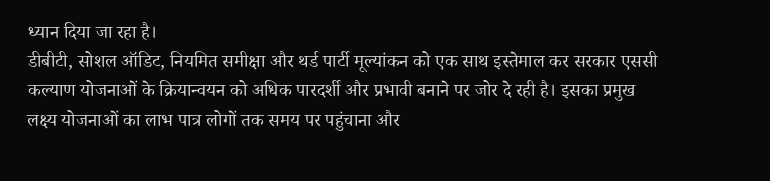ध्यान दिया जा रहा है।
डीबीटी, सोशल ऑडिट, नियमित समीक्षा और थर्ड पार्टी मूल्यांकन को एक साथ इस्तेमाल कर सरकार एससी कल्याण योजनाओं के क्रियान्वयन को अधिक पारदर्शी और प्रभावी बनाने पर जोर दे रही है। इसका प्रमुख लक्ष्य योजनाओं का लाभ पात्र लोगों तक समय पर पहुंचाना और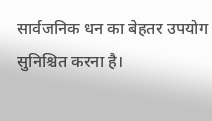सार्वजनिक धन का बेहतर उपयोग सुनिश्चित करना है।